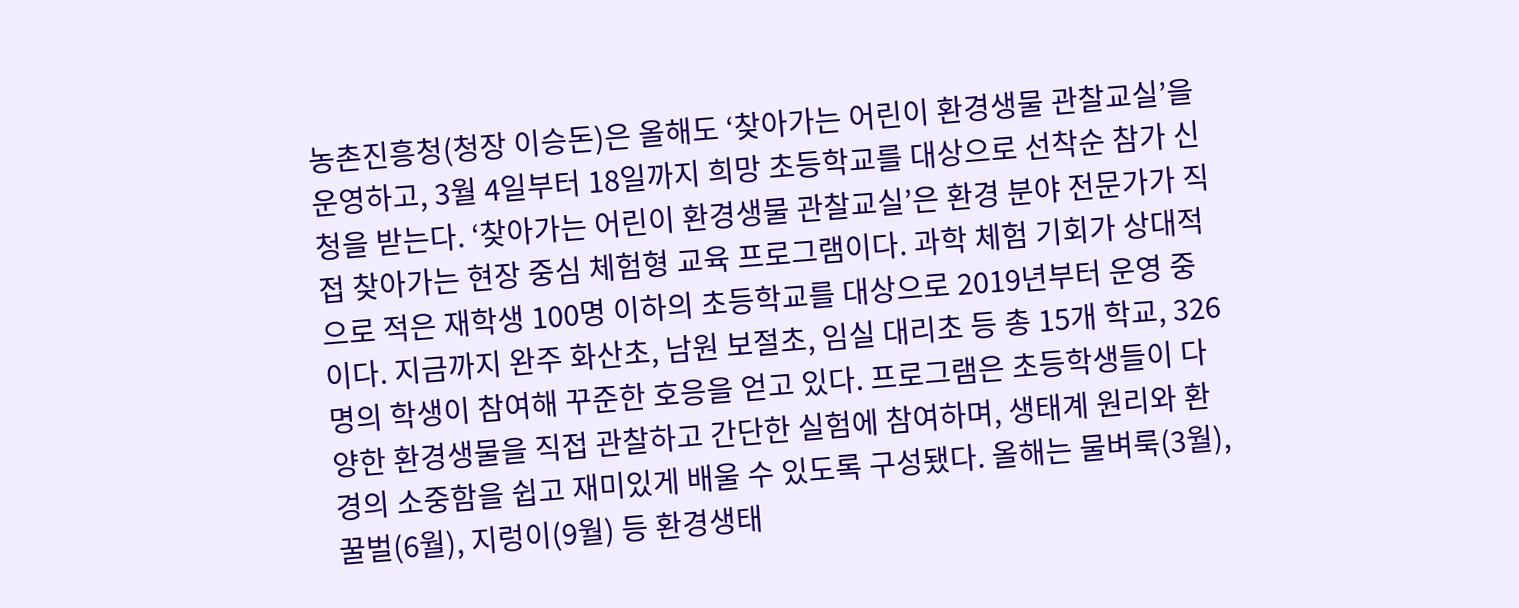농촌진흥청(청장 이승돈)은 올해도 ‘찾아가는 어린이 환경생물 관찰교실’을 운영하고, 3월 4일부터 18일까지 희망 초등학교를 대상으로 선착순 참가 신청을 받는다. ‘찾아가는 어린이 환경생물 관찰교실’은 환경 분야 전문가가 직접 찾아가는 현장 중심 체험형 교육 프로그램이다. 과학 체험 기회가 상대적으로 적은 재학생 100명 이하의 초등학교를 대상으로 2019년부터 운영 중이다. 지금까지 완주 화산초, 남원 보절초, 임실 대리초 등 총 15개 학교, 326명의 학생이 참여해 꾸준한 호응을 얻고 있다. 프로그램은 초등학생들이 다양한 환경생물을 직접 관찰하고 간단한 실험에 참여하며, 생태계 원리와 환경의 소중함을 쉽고 재미있게 배울 수 있도록 구성됐다. 올해는 물벼룩(3월), 꿀벌(6월), 지렁이(9월) 등 환경생태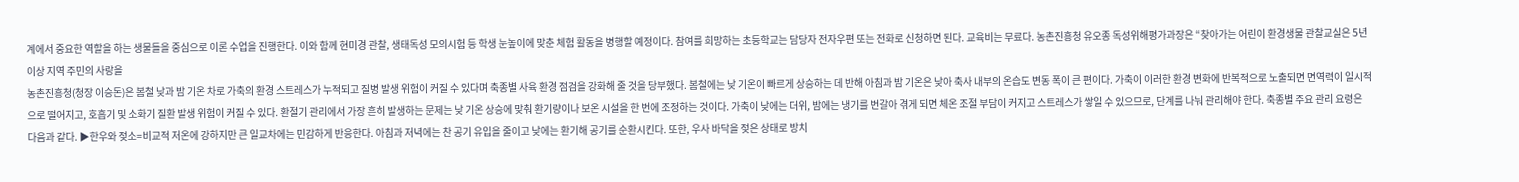계에서 중요한 역할을 하는 생물들을 중심으로 이론 수업을 진행한다. 이와 함께 현미경 관찰, 생태독성 모의시험 등 학생 눈높이에 맞춘 체험 활동을 병행할 예정이다. 참여를 희망하는 초등학교는 담당자 전자우편 또는 전화로 신청하면 된다. 교육비는 무료다. 농촌진흥청 유오종 독성위해평가과장은 “찾아가는 어린이 환경생물 관찰교실은 5년 이상 지역 주민의 사랑을
농촌진흥청(청장 이승돈)은 봄철 낮과 밤 기온 차로 가축의 환경 스트레스가 누적되고 질병 발생 위험이 커질 수 있다며 축종별 사육 환경 점검을 강화해 줄 것을 당부했다. 봄철에는 낮 기온이 빠르게 상승하는 데 반해 아침과 밤 기온은 낮아 축사 내부의 온습도 변동 폭이 큰 편이다. 가축이 이러한 환경 변화에 반복적으로 노출되면 면역력이 일시적으로 떨어지고, 호흡기 및 소화기 질환 발생 위험이 커질 수 있다. 환절기 관리에서 가장 흔히 발생하는 문제는 낮 기온 상승에 맞춰 환기량이나 보온 시설을 한 번에 조정하는 것이다. 가축이 낮에는 더위, 밤에는 냉기를 번갈아 겪게 되면 체온 조절 부담이 커지고 스트레스가 쌓일 수 있으므로, 단계를 나눠 관리해야 한다. 축종별 주요 관리 요령은 다음과 같다. ▶한우와 젖소=비교적 저온에 강하지만 큰 일교차에는 민감하게 반응한다. 아침과 저녁에는 찬 공기 유입을 줄이고 낮에는 환기해 공기를 순환시킨다. 또한, 우사 바닥을 젖은 상태로 방치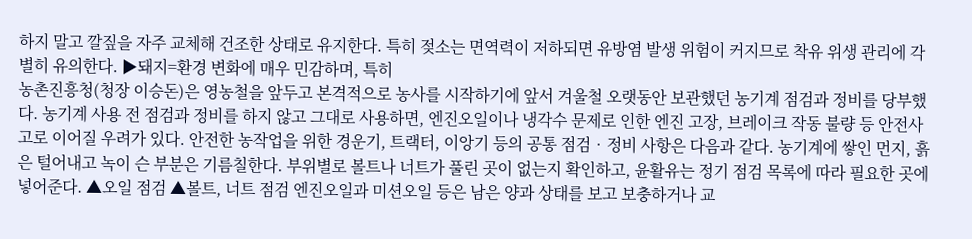하지 말고 깔짚을 자주 교체해 건조한 상태로 유지한다. 특히 젖소는 면역력이 저하되면 유방염 발생 위험이 커지므로 착유 위생 관리에 각별히 유의한다. ▶돼지=환경 변화에 매우 민감하며, 특히
농촌진흥청(청장 이승돈)은 영농철을 앞두고 본격적으로 농사를 시작하기에 앞서 겨울철 오랫동안 보관했던 농기계 점검과 정비를 당부했다. 농기계 사용 전 점검과 정비를 하지 않고 그대로 사용하면, 엔진오일이나 냉각수 문제로 인한 엔진 고장, 브레이크 작동 불량 등 안전사고로 이어질 우려가 있다. 안전한 농작업을 위한 경운기, 트랙터, 이앙기 등의 공통 점검‧정비 사항은 다음과 같다. 농기계에 쌓인 먼지, 흙은 털어내고 녹이 슨 부분은 기름칠한다. 부위별로 볼트나 너트가 풀린 곳이 없는지 확인하고, 윤활유는 정기 점검 목록에 따라 필요한 곳에 넣어준다. ▲오일 점검 ▲볼트, 너트 점검 엔진오일과 미션오일 등은 남은 양과 상태를 보고 보충하거나 교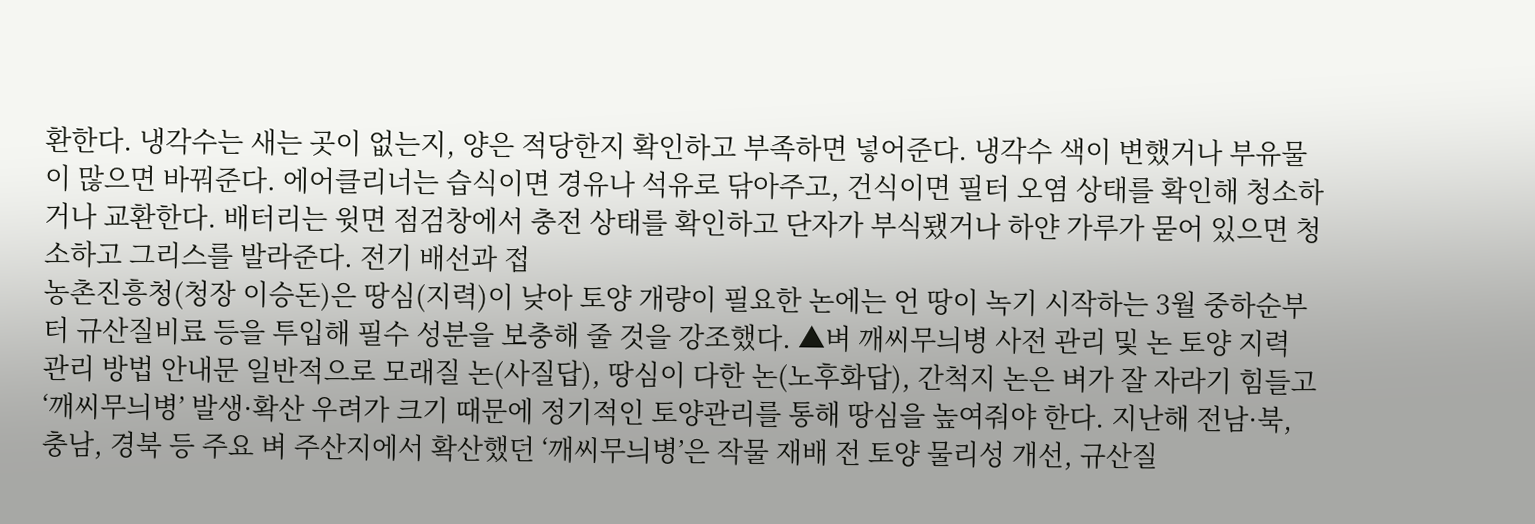환한다. 냉각수는 새는 곳이 없는지, 양은 적당한지 확인하고 부족하면 넣어준다. 냉각수 색이 변했거나 부유물이 많으면 바꿔준다. 에어클리너는 습식이면 경유나 석유로 닦아주고, 건식이면 필터 오염 상태를 확인해 청소하거나 교환한다. 배터리는 윗면 점검창에서 충전 상태를 확인하고 단자가 부식됐거나 하얀 가루가 묻어 있으면 청소하고 그리스를 발라준다. 전기 배선과 접
농촌진흥청(청장 이승돈)은 땅심(지력)이 낮아 토양 개량이 필요한 논에는 언 땅이 녹기 시작하는 3월 중하순부터 규산질비료 등을 투입해 필수 성분을 보충해 줄 것을 강조했다. ▲벼 깨씨무늬병 사전 관리 및 논 토양 지력 관리 방법 안내문 일반적으로 모래질 논(사질답), 땅심이 다한 논(노후화답), 간척지 논은 벼가 잘 자라기 힘들고 ‘깨씨무늬병’ 발생·확산 우려가 크기 때문에 정기적인 토양관리를 통해 땅심을 높여줘야 한다. 지난해 전남·북, 충남, 경북 등 주요 벼 주산지에서 확산했던 ‘깨씨무늬병’은 작물 재배 전 토양 물리성 개선, 규산질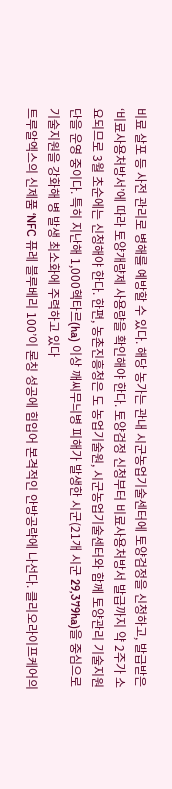비료 살포 등 사전 관리로 병해를 예방할 수 있다. 해당 농가는 관내 시군농업기술센터에 토양검정을 신청하고, 발급받은 ‘비료사용처방서’에 따라 토양개량제 사용량을 확인해야 한다. 토양검정 신청부터 비료사용처방서 발급까지 약 2주가 소요되므로 3월 초순에는 신청해야 한다. 한편, 농촌진흥청은 도 농업기술원, 시군농업기술센터와 함께 토양관리 기술지원단을 운영 중이다. 특히 지난해 1,000헥타르(ha) 이상 깨씨무늬병 피해가 발생한 시군(21개 시군 29,379ha)을 중심으로 기술지원을 강화해 병 발생 최소화에 주력하고 있다
트루알엑스의 신제품 ‘NFC 퓨레 블루베리 100’이 론칭 성공에 힘입어 본격적인 안방공략에 나선다. 클리오라이프케어의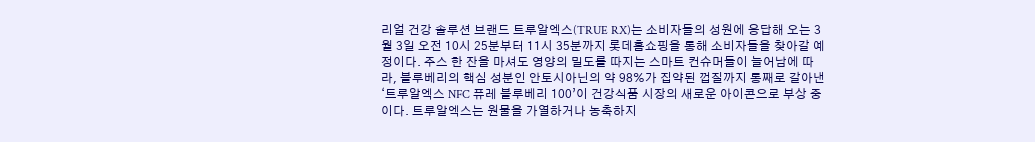리얼 건강 솔루션 브랜드 트루알엑스(TRUE RX)는 소비자들의 성원에 응답해 오는 3월 3일 오전 10시 25분부터 11시 35분까지 롯데홈쇼핑을 통해 소비자들을 찾아갈 예정이다. 주스 한 잔을 마셔도 영양의 밀도를 따지는 스마트 컨슈머들이 늘어남에 따라, 블루베리의 핵심 성분인 안토시아닌의 약 98%가 집약된 껍질까지 통째로 갈아낸 ‘트루알엑스 NFC 퓨레 블루베리 100’이 건강식품 시장의 새로운 아이콘으로 부상 중이다. 트루알엑스는 원물을 가열하거나 농축하지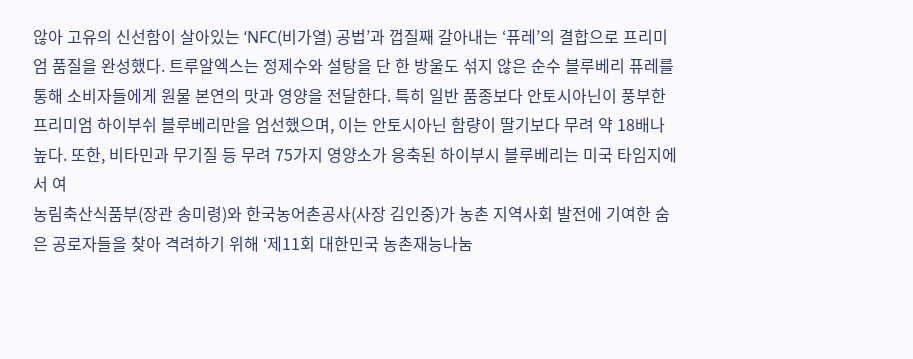않아 고유의 신선함이 살아있는 ‘NFC(비가열) 공법’과 껍질째 갈아내는 ‘퓨레’의 결합으로 프리미엄 품질을 완성했다. 트루알엑스는 정제수와 설탕을 단 한 방울도 섞지 않은 순수 블루베리 퓨레를 통해 소비자들에게 원물 본연의 맛과 영양을 전달한다. 특히 일반 품종보다 안토시아닌이 풍부한 프리미엄 하이부쉬 블루베리만을 엄선했으며, 이는 안토시아닌 함량이 딸기보다 무려 약 18배나 높다. 또한, 비타민과 무기질 등 무려 75가지 영양소가 응축된 하이부시 블루베리는 미국 타임지에서 여
농림축산식품부(장관 송미령)와 한국농어촌공사(사장 김인중)가 농촌 지역사회 발전에 기여한 숨은 공로자들을 찾아 격려하기 위해 ‘제11회 대한민국 농촌재능나눔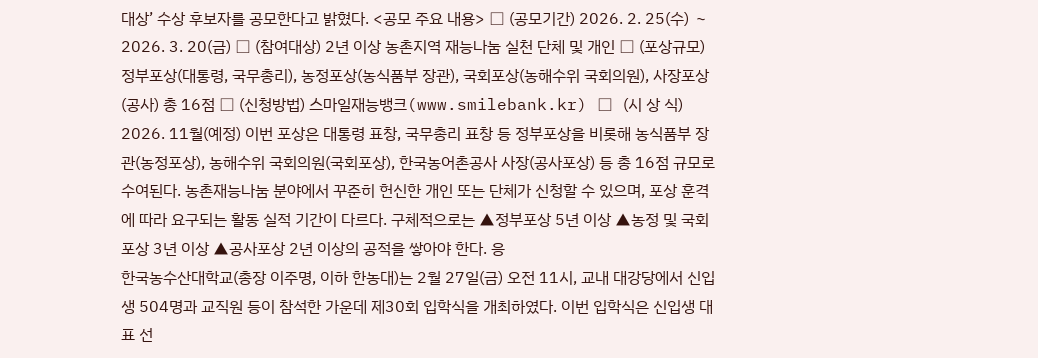대상’ 수상 후보자를 공모한다고 밝혔다. <공모 주요 내용> □ (공모기간) 2026. 2. 25(수) ∼ 2026. 3. 20(금) □ (참여대상) 2년 이상 농촌지역 재능나눔 실천 단체 및 개인 □ (포상규모) 정부포상(대통령, 국무총리), 농정포상(농식품부 장관), 국회포상(농해수위 국회의원), 사장포상(공사) 총 16점 □ (신청방법) 스마일재능뱅크(www.smilebank.kr) □ (시 상 식) 2026. 11월(예정) 이번 포상은 대통령 표창, 국무총리 표창 등 정부포상을 비롯해 농식품부 장관(농정포상), 농해수위 국회의원(국회포상), 한국농어촌공사 사장(공사포상) 등 총 16점 규모로 수여된다. 농촌재능나눔 분야에서 꾸준히 헌신한 개인 또는 단체가 신청할 수 있으며, 포상 훈격에 따라 요구되는 활동 실적 기간이 다르다. 구체적으로는 ▲정부포상 5년 이상 ▲농정 및 국회포상 3년 이상 ▲공사포상 2년 이상의 공적을 쌓아야 한다. 응
한국농수산대학교(총장 이주명, 이하 한농대)는 2월 27일(금) 오전 11시, 교내 대강당에서 신입생 504명과 교직원 등이 참석한 가운데 제30회 입학식을 개최하였다. 이번 입학식은 신입생 대표 선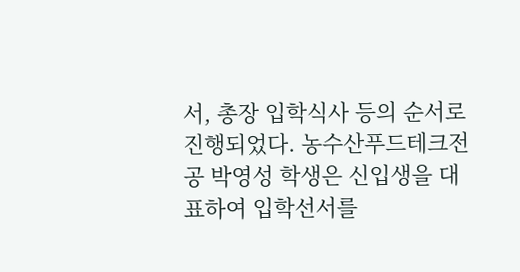서, 총장 입학식사 등의 순서로 진행되었다. 농수산푸드테크전공 박영성 학생은 신입생을 대표하여 입학선서를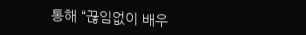통해 “끊임없이 배우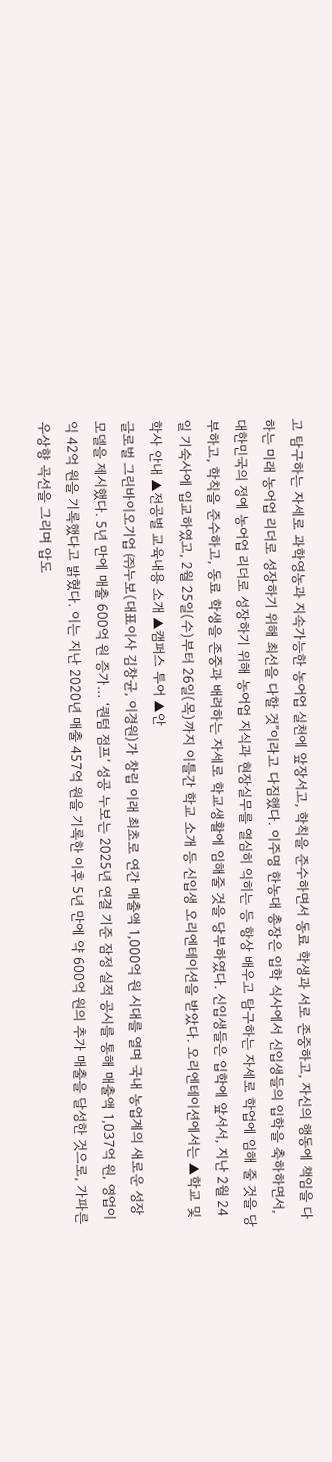고 탐구하는 자세로 과학영농과 지속가능한 농어업 실천에 앞장서고, 학칙을 준수하면서 동료 학생과 서로 존중하고, 자신의 행동에 책임을 다하는 미래 농어업 리더로 성장하기 위해 최선을 다할 것”이라고 다짐했다. 이주명 한농대 총장은 입학 식사에서 신입생들의 입학을 축하하면서, 대한민국의 정예 농어업 리더로 성장하기 위해 농어업 지식과 현장실무를 열심히 익히는 등 항상 배우고 탐구하는 자세로 학업에 임해 줄 것을 당부하고, 학칙을 준수하고, 동료 학생을 존중과 배려하는 자세로 학교생활에 임해줄 것을 당부하였다. 신입생들은 입학에 앞서서, 지난 2월 24일 기숙사에 입교하였고, 2월 25일(수)부터 26일(목)까지 이틀간 학교 소개 등 신입생 오리엔테이션을 받았다. 오리엔테이션에서는 ▲학교 및 학사 안내 ▲전공별 교육내용 소개 ▲캠퍼스 투어 ▲안
글로벌 그린바이오기업 ㈜누보(대표이사 김창균, 이경원)가 창립 이래 최초로 연간 매출액 1,000억 원 시대를 열며 국내 농업계의 새로운 성장 모델을 제시했다. 5년 만에 매출 600억 원 증가… ‘퀀텀 점프’ 성공 누보는 2025년 연결 기준 잠정 실적 공시를 통해 매출액 1,037억 원, 영업이익 42억 원을 기록했다고 밝혔다. 이는 지난 2020년 매출 457억 원을 기록한 이후 5년 만에 약 600억 원의 추가 매출을 달성한 것으로, 가파른 우상향 곡선을 그리며 압도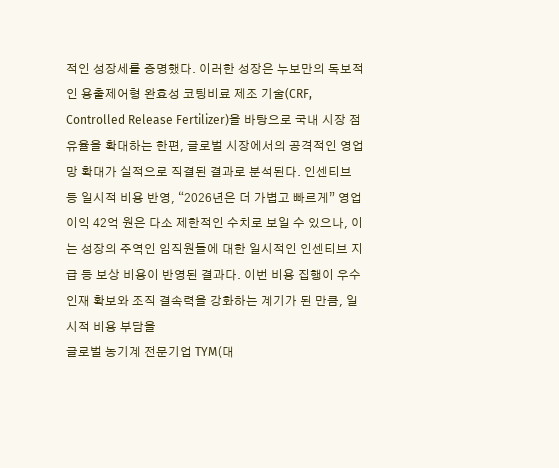적인 성장세를 증명했다. 이러한 성장은 누보만의 독보적인 용출제어형 완효성 코팅비료 제조 기술(CRF, Controlled Release Fertilizer)을 바탕으로 국내 시장 점유율을 확대하는 한편, 글로벌 시장에서의 공격적인 영업망 확대가 실적으로 직결된 결과로 분석된다. 인센티브 등 일시적 비용 반영, “2026년은 더 가볍고 빠르게” 영업이익 42억 원은 다소 제한적인 수치로 보일 수 있으나, 이는 성장의 주역인 임직원들에 대한 일시적인 인센티브 지급 등 보상 비용이 반영된 결과다. 이번 비용 집행이 우수 인재 확보와 조직 결속력을 강화하는 계기가 된 만큼, 일시적 비용 부담을
글로벌 농기계 전문기업 TYM(대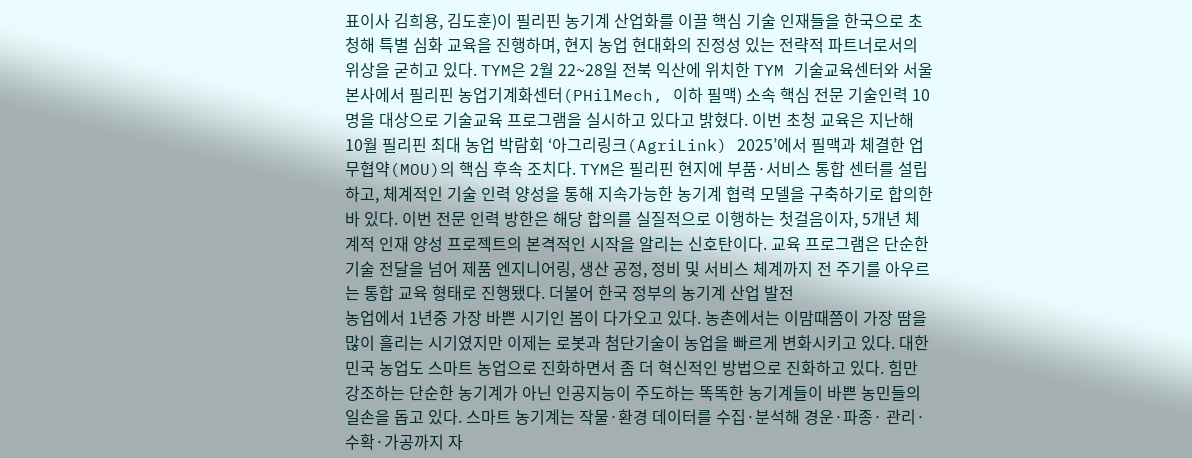표이사 김희용, 김도훈)이 필리핀 농기계 산업화를 이끌 핵심 기술 인재들을 한국으로 초청해 특별 심화 교육을 진행하며, 현지 농업 현대화의 진정성 있는 전략적 파트너로서의 위상을 굳히고 있다. TYM은 2월 22~28일 전북 익산에 위치한 TYM 기술교육센터와 서울 본사에서 필리핀 농업기계화센터(PHilMech, 이하 필맥) 소속 핵심 전문 기술인력 10명을 대상으로 기술교육 프로그램을 실시하고 있다고 밝혔다. 이번 초청 교육은 지난해 10월 필리핀 최대 농업 박람회 ‘아그리링크(AgriLink) 2025’에서 필맥과 체결한 업무협약(MOU)의 핵심 후속 조치다. TYM은 필리핀 현지에 부품·서비스 통합 센터를 설립하고, 체계적인 기술 인력 양성을 통해 지속가능한 농기계 협력 모델을 구축하기로 합의한 바 있다. 이번 전문 인력 방한은 해당 합의를 실질적으로 이행하는 첫걸음이자, 5개년 체계적 인재 양성 프로젝트의 본격적인 시작을 알리는 신호탄이다. 교육 프로그램은 단순한 기술 전달을 넘어 제품 엔지니어링, 생산 공정, 정비 및 서비스 체계까지 전 주기를 아우르는 통합 교육 형태로 진행됐다. 더불어 한국 정부의 농기계 산업 발전
농업에서 1년중 가장 바쁜 시기인 봄이 다가오고 있다. 농촌에서는 이맘때쯤이 가장 땀을 많이 흘리는 시기였지만 이제는 로봇과 첨단기술이 농업을 빠르게 변화시키고 있다. 대한민국 농업도 스마트 농업으로 진화하면서 좀 더 혁신적인 방법으로 진화하고 있다. 힘만 강조하는 단순한 농기계가 아닌 인공지능이 주도하는 똑똑한 농기계들이 바쁜 농민들의 일손을 돕고 있다. 스마트 농기계는 작물·환경 데이터를 수집·분석해 경운·파종· 관리·수확·가공까지 자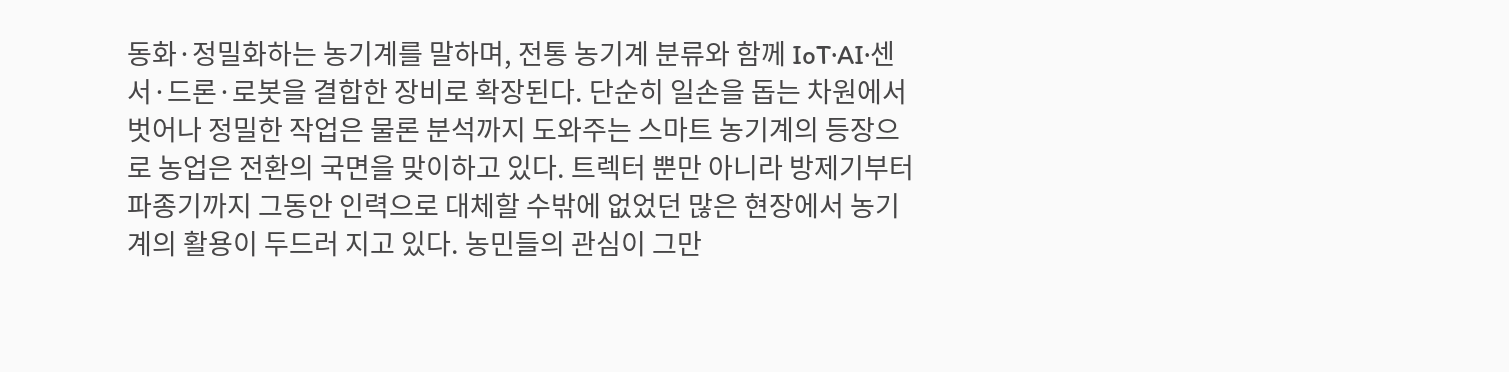동화·정밀화하는 농기계를 말하며, 전통 농기계 분류와 함께 IoT·AI·센서·드론·로봇을 결합한 장비로 확장된다. 단순히 일손을 돕는 차원에서 벗어나 정밀한 작업은 물론 분석까지 도와주는 스마트 농기계의 등장으로 농업은 전환의 국면을 맞이하고 있다. 트렉터 뿐만 아니라 방제기부터 파종기까지 그동안 인력으로 대체할 수밖에 없었던 많은 현장에서 농기계의 활용이 두드러 지고 있다. 농민들의 관심이 그만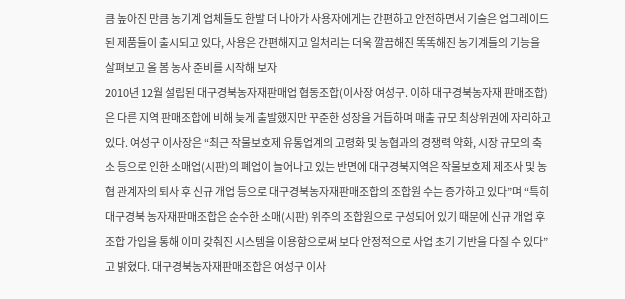큼 높아진 만큼 농기계 업체들도 한발 더 나아가 사용자에게는 간편하고 안전하면서 기술은 업그레이드된 제품들이 출시되고 있다, 사용은 간편해지고 일처리는 더욱 깔끔해진 똑똑해진 농기계들의 기능을 살펴보고 올 봄 농사 준비를 시작해 보자
2010년 12월 설립된 대구경북농자재판매업 협동조합(이사장 여성구. 이하 대구경북농자재 판매조합)은 다른 지역 판매조합에 비해 늦게 출발했지만 꾸준한 성장을 거듭하며 매출 규모 최상위권에 자리하고 있다. 여성구 이사장은 “최근 작물보호제 유통업계의 고령화 및 농협과의 경쟁력 약화, 시장 규모의 축소 등으로 인한 소매업(시판)의 폐업이 늘어나고 있는 반면에 대구경북지역은 작물보호제 제조사 및 농협 관계자의 퇴사 후 신규 개업 등으로 대구경북농자재판매조합의 조합원 수는 증가하고 있다”며 “특히 대구경북 농자재판매조합은 순수한 소매(시판) 위주의 조합원으로 구성되어 있기 때문에 신규 개업 후 조합 가입을 통해 이미 갖춰진 시스템을 이용함으로써 보다 안정적으로 사업 초기 기반을 다질 수 있다”고 밝혔다. 대구경북농자재판매조합은 여성구 이사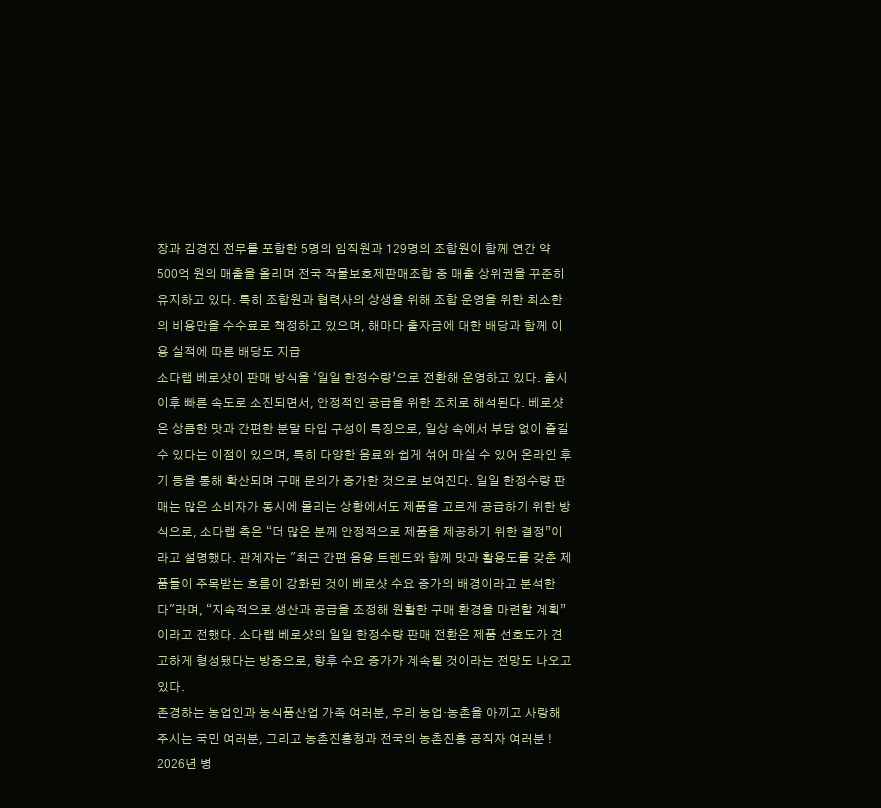장과 김경진 전무를 포함한 5명의 임직원과 129명의 조합원이 함께 연간 약 500억 원의 매출을 올리며 전국 작물보호제판매조합 중 매출 상위권을 꾸준히 유지하고 있다. 특히 조합원과 협력사의 상생을 위해 조합 운영을 위한 최소한의 비용만을 수수료로 책정하고 있으며, 해마다 출자금에 대한 배당과 함께 이용 실적에 따른 배당도 지급
소다랩 베로샷이 판매 방식을 ‘일일 한정수량’으로 전환해 운영하고 있다. 출시 이후 빠른 속도로 소진되면서, 안정적인 공급을 위한 조치로 해석된다. 베로샷은 상큼한 맛과 간편한 분말 타입 구성이 특징으로, 일상 속에서 부담 없이 즐길 수 있다는 이점이 있으며, 특히 다양한 음료와 쉽게 섞어 마실 수 있어 온라인 후기 등을 통해 확산되며 구매 문의가 증가한 것으로 보여진다. 일일 한정수량 판매는 많은 소비자가 동시에 몰리는 상황에서도 제품을 고르게 공급하기 위한 방식으로, 소다랩 측은 “더 많은 분께 안정적으로 제품을 제공하기 위한 결정”이라고 설명했다. 관계자는 "최근 간편 음용 트렌드와 함께 맛과 활용도를 갖춘 제품들이 주목받는 흐름이 강화된 것이 베로샷 수요 증가의 배경이라고 분석한다"라며, “지속적으로 생산과 공급을 조정해 원활한 구매 환경을 마련할 계획”이라고 전했다. 소다랩 베로샷의 일일 한정수량 판매 전환은 제품 선호도가 견고하게 형성됐다는 방증으로, 향후 수요 증가가 계속될 것이라는 전망도 나오고 있다.
존경하는 농업인과 농식품산업 가족 여러분, 우리 농업‧농촌을 아끼고 사랑해 주시는 국민 여러분, 그리고 농촌진흥청과 전국의 농촌진흥 공직자 여러분 ! 2026년 병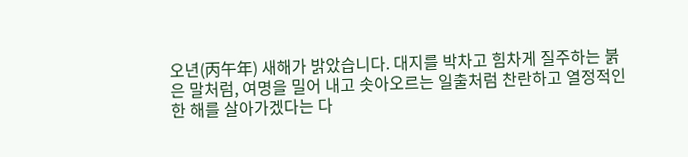오년(丙午年) 새해가 밝았습니다. 대지를 박차고 힘차게 질주하는 붉은 말처럼, 여명을 밀어 내고 솟아오르는 일출처럼 찬란하고 열정적인 한 해를 살아가겠다는 다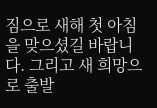짐으로 새해 첫 아침을 맞으셨길 바랍니다. 그리고 새 희망으로 출발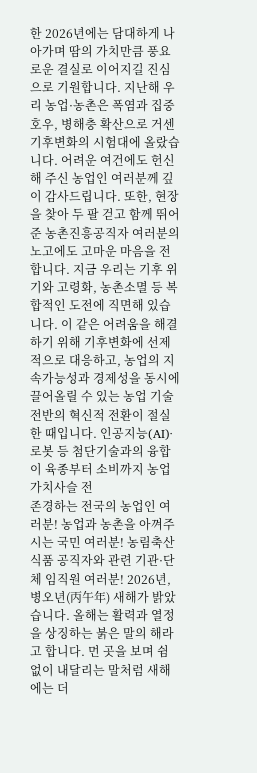한 2026년에는 담대하게 나아가며 땀의 가치만큼 풍요로운 결실로 이어지길 진심으로 기원합니다. 지난해 우리 농업·농촌은 폭염과 집중호우, 병해충 확산으로 거센 기후변화의 시험대에 올랐습니다. 어려운 여건에도 헌신해 주신 농업인 여러분께 깊이 감사드립니다. 또한, 현장을 찾아 두 팔 걷고 함께 뛰어준 농촌진흥공직자 여러분의 노고에도 고마운 마음을 전합니다. 지금 우리는 기후 위기와 고령화, 농촌소멸 등 복합적인 도전에 직면해 있습니다. 이 같은 어려움을 해결하기 위해 기후변화에 선제적으로 대응하고, 농업의 지속가능성과 경제성을 동시에 끌어올릴 수 있는 농업 기술 전반의 혁신적 전환이 절실한 때입니다. 인공지능(AI)·로봇 등 첨단기술과의 융합이 육종부터 소비까지 농업 가치사슬 전
존경하는 전국의 농업인 여러분! 농업과 농촌을 아껴주시는 국민 여러분! 농림축산식품 공직자와 관련 기관·단체 임직원 여러분! 2026년, 병오년(丙午年) 새해가 밝았습니다. 올해는 활력과 열정을 상징하는 붉은 말의 해라고 합니다. 먼 곳을 보며 쉼 없이 내달리는 말처럼 새해에는 더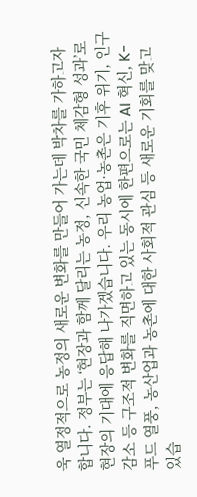욱 열정적으로 농정의 새로운 변화를 만들어 가는데 박차를 가하고자 합니다. 정부는 ‘현장과 함께 달리는 농정, 신속한 국민 체감형 성과’로 현장의 기대에 응답해 나가겠습니다. 우리 농업·농촌은 기후 위기, 인구 감소 등 구조적 변화를 직면하고 있는 동시에 한편으로는 AI 혁신, K-푸드 열풍, 농산업과 농촌에 대한 사회적 관심 등 새로운 기회를 맞고 있습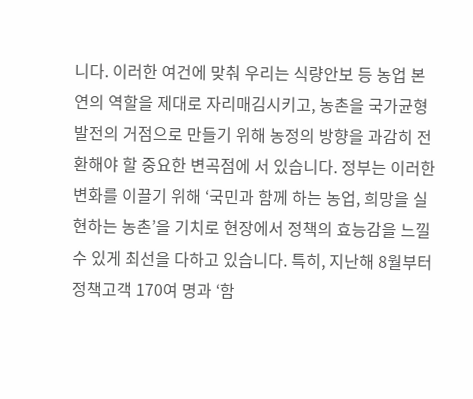니다. 이러한 여건에 맞춰 우리는 식량안보 등 농업 본연의 역할을 제대로 자리매김시키고, 농촌을 국가균형 발전의 거점으로 만들기 위해 농정의 방향을 과감히 전환해야 할 중요한 변곡점에 서 있습니다. 정부는 이러한 변화를 이끌기 위해 ‘국민과 함께 하는 농업, 희망을 실현하는 농촌’을 기치로 현장에서 정책의 효능감을 느낄 수 있게 최선을 다하고 있습니다. 특히, 지난해 8월부터 정책고객 170여 명과 ‘함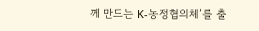께 만드는 K-농정협의체’를 출